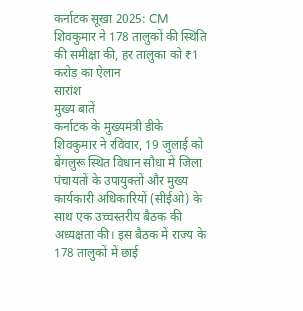कर्नाटक सूखा 2025: CM शिवकुमार ने 178 तालुकों की स्थिति की समीक्षा की, हर तालुका को ₹1 करोड़ का ऐलान
सारांश
मुख्य बातें
कर्नाटक के मुख्यमंत्री डीके शिवकुमार ने रविवार, 19 जुलाई को बेंगलुरू स्थित विधान सौधा में जिला पंचायतों के उपायुक्तों और मुख्य कार्यकारी अधिकारियों (सीईओ) के साथ एक उच्चस्तरीय बैठक की अध्यक्षता की। इस बैठक में राज्य के 178 तालुकों में छाई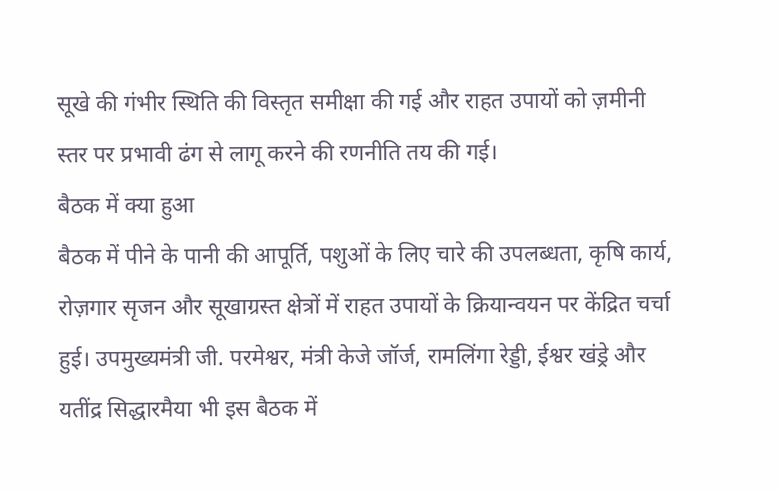सूखे की गंभीर स्थिति की विस्तृत समीक्षा की गई और राहत उपायों को ज़मीनी स्तर पर प्रभावी ढंग से लागू करने की रणनीति तय की गई।
बैठक में क्या हुआ
बैठक में पीने के पानी की आपूर्ति, पशुओं के लिए चारे की उपलब्धता, कृषि कार्य, रोज़गार सृजन और सूखाग्रस्त क्षेत्रों में राहत उपायों के क्रियान्वयन पर केंद्रित चर्चा हुई। उपमुख्यमंत्री जी. परमेश्वर, मंत्री केजे जॉर्ज, रामलिंगा रेड्डी, ईश्वर खंड्रे और यतींद्र सिद्धारमैया भी इस बैठक में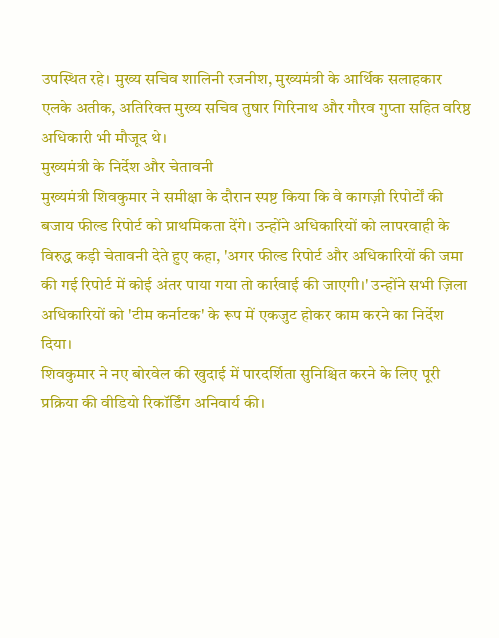उपस्थित रहे। मुख्य सचिव शालिनी रजनीश, मुख्यमंत्री के आर्थिक सलाहकार एलके अतीक, अतिरिक्त मुख्य सचिव तुषार गिरिनाथ और गौरव गुप्ता सहित वरिष्ठ अधिकारी भी मौजूद थे।
मुख्यमंत्री के निर्देश और चेतावनी
मुख्यमंत्री शिवकुमार ने समीक्षा के दौरान स्पष्ट किया कि वे कागज़ी रिपोर्टों की बजाय फील्ड रिपोर्ट को प्राथमिकता देंगे। उन्होंने अधिकारियों को लापरवाही के विरुद्ध कड़ी चेतावनी देते हुए कहा, 'अगर फील्ड रिपोर्ट और अधिकारियों की जमा की गई रिपोर्ट में कोई अंतर पाया गया तो कार्रवाई की जाएगी।' उन्होंने सभी ज़िला अधिकारियों को 'टीम कर्नाटक' के रूप में एकजुट होकर काम करने का निर्देश दिया।
शिवकुमार ने नए बोरवेल की खुदाई में पारदर्शिता सुनिश्चित करने के लिए पूरी प्रक्रिया की वीडियो रिकॉर्डिंग अनिवार्य की।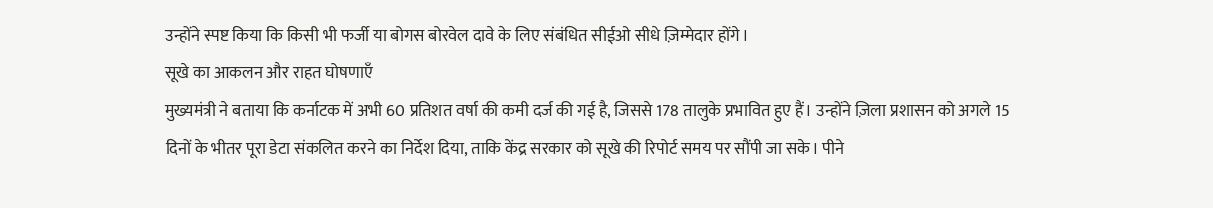उन्होंने स्पष्ट किया कि किसी भी फर्जी या बोगस बोरवेल दावे के लिए संबंधित सीईओ सीधे ज़िम्मेदार होंगे।
सूखे का आकलन और राहत घोषणाएँ
मुख्यमंत्री ने बताया कि कर्नाटक में अभी 60 प्रतिशत वर्षा की कमी दर्ज की गई है, जिससे 178 तालुके प्रभावित हुए हैं। उन्होंने ज़िला प्रशासन को अगले 15 दिनों के भीतर पूरा डेटा संकलित करने का निर्देश दिया, ताकि केंद्र सरकार को सूखे की रिपोर्ट समय पर सौंपी जा सके। पीने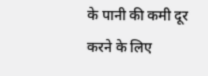के पानी की कमी दूर करने के लिए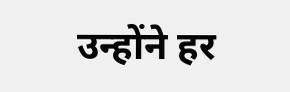उन्होंने हर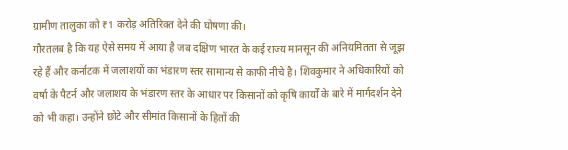ग्रामीण तालुका को ₹1 करोड़ अतिरिक्त देने की घोषणा की।
गौरतलब है कि यह ऐसे समय में आया है जब दक्षिण भारत के कई राज्य मानसून की अनियमितता से जूझ रहे हैं और कर्नाटक में जलाशयों का भंडारण स्तर सामान्य से काफी नीचे है। शिवकुमार ने अधिकारियों को वर्षा के पैटर्न और जलाशय के भंडारण स्तर के आधार पर किसानों को कृषि कार्यों के बारे में मार्गदर्शन देने को भी कहा। उन्होंने छोटे और सीमांत किसानों के हितों की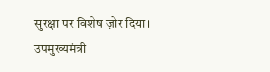सुरक्षा पर विशेष ज़ोर दिया।
उपमुख्यमंत्री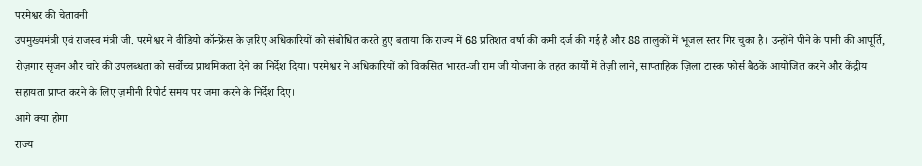परमेश्वर की चेतावनी
उपमुख्यमंत्री एवं राजस्व मंत्री जी. परमेश्वर ने वीडियो कॉन्फ्रेंस के ज़रिए अधिकारियों को संबोधित करते हुए बताया कि राज्य में 68 प्रतिशत वर्षा की कमी दर्ज की गई है और 88 तालुकों में भूजल स्तर गिर चुका है। उन्होंने पीने के पानी की आपूर्ति, रोज़गार सृजन और चारे की उपलब्धता को सर्वोच्च प्राथमिकता देने का निर्देश दिया। परमेश्वर ने अधिकारियों को विकसित भारत-जी राम जी योजना के तहत कार्यों में तेज़ी लाने, साप्ताहिक ज़िला टास्क फोर्स बैठकें आयोजित करने और केंद्रीय सहायता प्राप्त करने के लिए ज़मीनी रिपोर्ट समय पर जमा करने के निर्देश दिए।
आगे क्या होगा
राज्य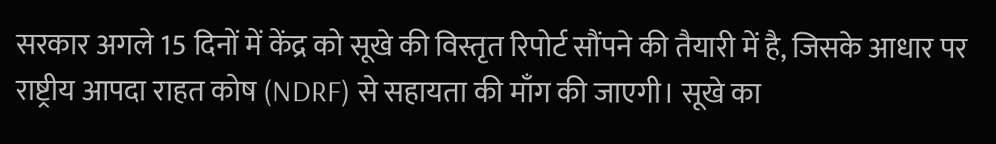सरकार अगले 15 दिनों में केंद्र को सूखे की विस्तृत रिपोर्ट सौंपने की तैयारी में है, जिसके आधार पर राष्ट्रीय आपदा राहत कोष (NDRF) से सहायता की माँग की जाएगी। सूखे का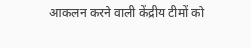आकलन करने वाली केंद्रीय टीमों को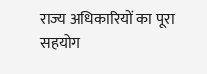राज्य अधिकारियों का पूरा सहयोग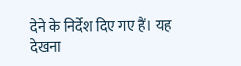देने के निर्देश दिए गए हैं। यह देखना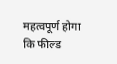महत्वपूर्ण होगा कि फील्ड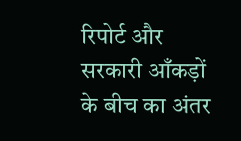रिपोर्ट और सरकारी आँकड़ों के बीच का अंतर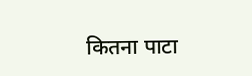कितना पाटा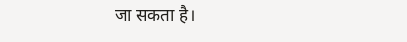जा सकता है।